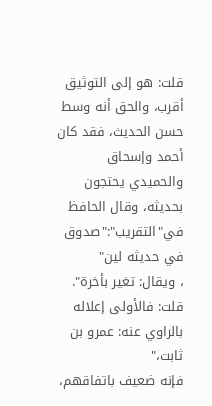قلت: هو إلى التوثيق أقرب، والحق أنه وسط حسن الحديث، فقد كان أحمد وإسحاق
والحميدي يحتجون بحديثه، وقال الحافظ في"التقريب":"صدوق في حديثه لين"
، ويقال: تغير بأخرة". قلت: فالأولى إعلاله بالراوي عنه: عمرو بن ثابت،"
فإنه ضعيف باتفاقهم،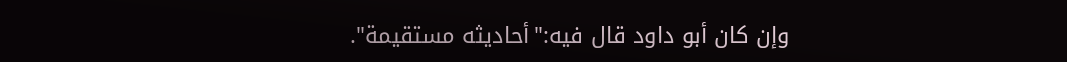وإن كان أبو داود قال فيه:"أحاديثه مستقيمة".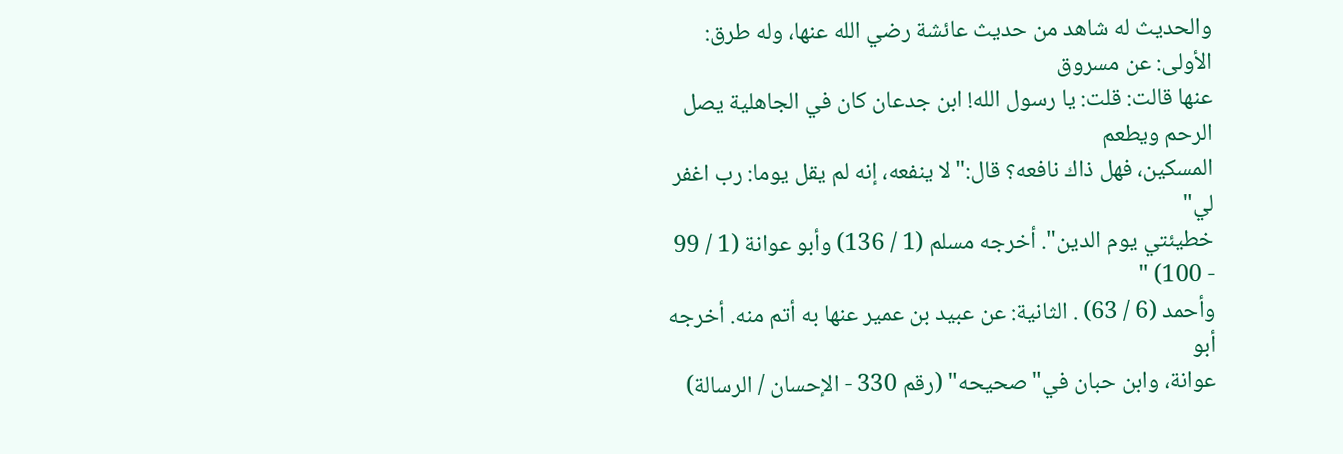والحديث له شاهد من حديث عائشة رضي الله عنها، وله طرق: الأولى: عن مسروق
عنها قالت: قلت: يا رسول الله! ابن جدعان كان في الجاهلية يصل الرحم ويطعم
المسكين، فهل ذاك نافعه؟ قال:"لا ينفعه، إنه لم يقل يوما: رب اغفر لي"
خطيئتي يوم الدين". أخرجه مسلم (1 / 136) وأبو عوانة (1 / 99 - 100) "
وأحمد (6 / 63) . الثانية: عن عبيد بن عمير عنها به أتم منه. أخرجه أبو
عوانة، وابن حبان في"صحيحه" (رقم 330 - الإحسان / الرسالة)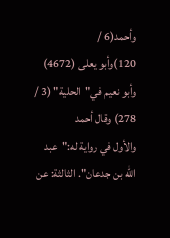وأحمد(6 /
120)وأبو يعلى (4672) وأبو نعيم في"الحلية" (3 / 278) وقال أحمد
والأول في رواية له:"عبد الله بن جدعان". الثالثة: عن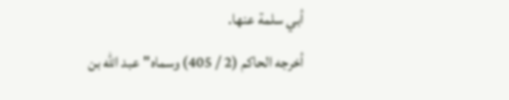أبي سلمة عنها.
أخرجه الحاكم (2 / 405) وسماه"عبد الله بن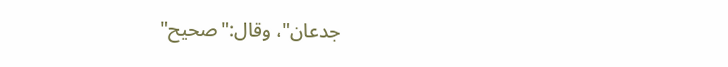جدعان"، وقال:"صحيح"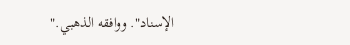الإسناد". ووافقه الذهبي."